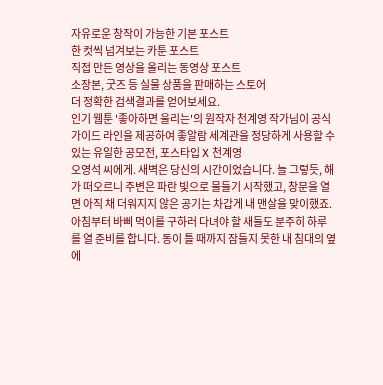자유로운 창작이 가능한 기본 포스트
한 컷씩 넘겨보는 카툰 포스트
직접 만든 영상을 올리는 동영상 포스트
소장본, 굿즈 등 실물 상품을 판매하는 스토어
더 정확한 검색결과를 얻어보세요.
인기 웹툰 '좋아하면 울리는'의 원작자 천계영 작가님이 공식 가이드 라인을 제공하여 좋알람 세계관을 정당하게 사용할 수 있는 유일한 공모전, 포스타입 X 천계영
오영석 씨에게. 새벽은 당신의 시간이었습니다. 늘 그렇듯, 해가 떠오르니 주변은 파란 빛으로 물들기 시작했고, 창문을 열면 아직 채 더워지지 않은 공기는 차갑게 내 맨살을 맞이했죠. 아침부터 바삐 먹이를 구하러 다녀야 할 새들도 분주히 하루를 열 준비를 합니다. 동이 틀 때까지 잠들지 못한 내 침대의 옆에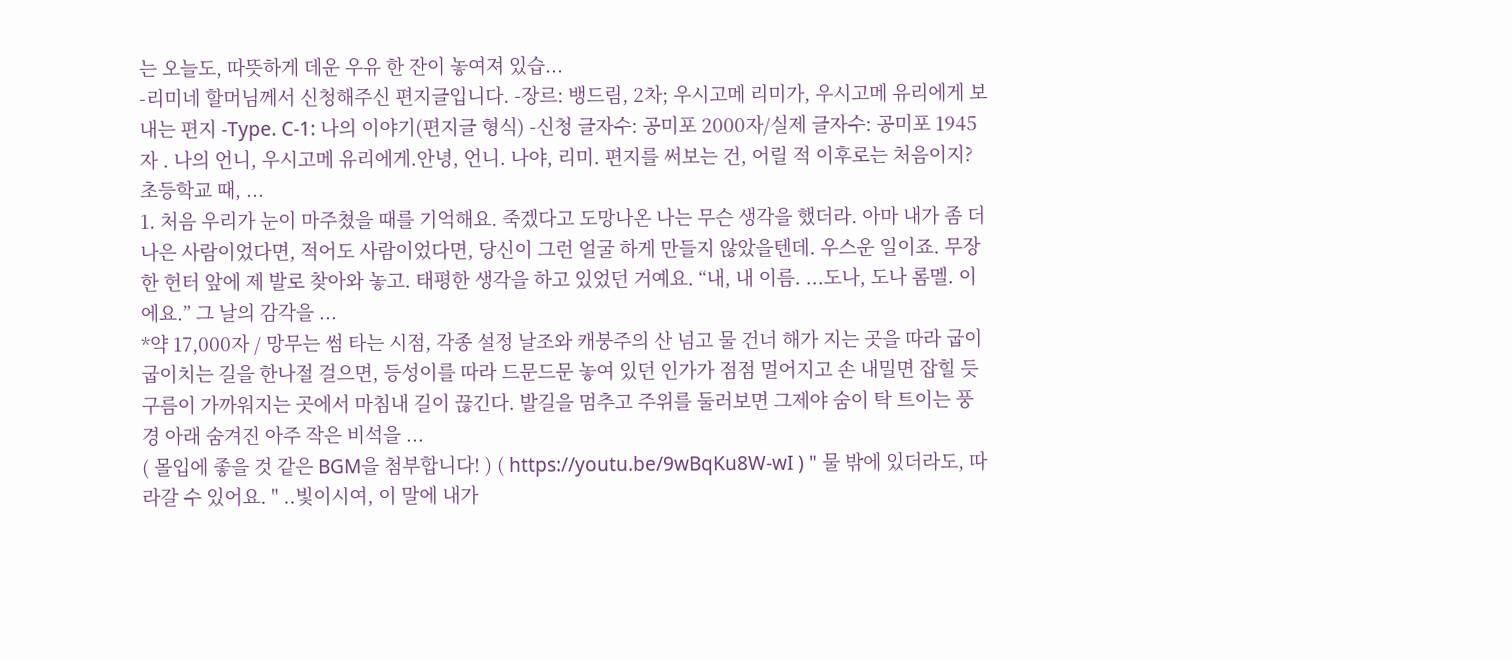는 오늘도, 따뜻하게 데운 우유 한 잔이 놓여져 있습...
-리미네 할머님께서 신청해주신 편지글입니다. -장르: 뱅드림, 2차; 우시고메 리미가, 우시고메 유리에게 보내는 편지 -Type. C-1: 나의 이야기(편지글 형식) -신청 글자수: 공미포 2000자/실제 글자수: 공미포 1945자 . 나의 언니, 우시고메 유리에게.안녕, 언니. 나야, 리미. 편지를 써보는 건, 어릴 적 이후로는 처음이지? 초등학교 때, ...
1. 처음 우리가 눈이 마주쳤을 때를 기억해요. 죽겠다고 도망나온 나는 무슨 생각을 했더라. 아마 내가 좀 더 나은 사람이었다면, 적어도 사람이었다면, 당신이 그런 얼굴 하게 만들지 않았을텐데. 우스운 일이죠. 무장한 헌터 앞에 제 발로 찾아와 놓고. 태평한 생각을 하고 있었던 거예요. “내, 내 이름. ...도나, 도나 롬멜. 이에요.” 그 날의 감각을 ...
*약 17,000자 / 망무는 썸 타는 시점, 각종 설정 날조와 캐붕주의 산 넘고 물 건너 해가 지는 곳을 따라 굽이굽이치는 길을 한나절 걸으면, 등성이를 따라 드문드문 놓여 있던 인가가 점점 멀어지고 손 내밀면 잡힐 듯 구름이 가까워지는 곳에서 마침내 길이 끊긴다. 발길을 멈추고 주위를 둘러보면 그제야 숨이 탁 트이는 풍경 아래 숨겨진 아주 작은 비석을 ...
( 몰입에 좋을 것 같은 BGM을 첨부합니다! ) ( https://youtu.be/9wBqKu8W-wI ) " 물 밖에 있더라도, 따라갈 수 있어요. " ..빛이시여, 이 말에 내가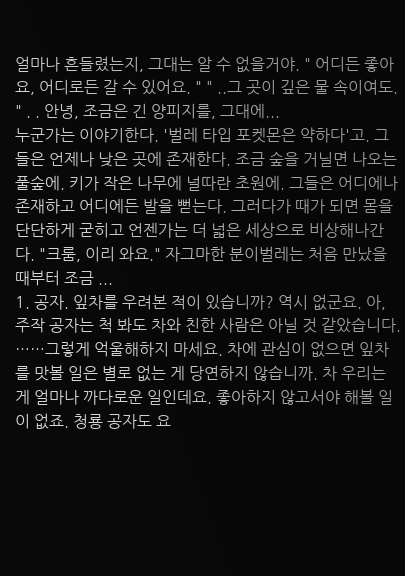얼마나 흔들렸는지, 그대는 알 수 없을거야. " 어디든 좋아요, 어디로든 갈 수 있어요. " " ..그 곳이 깊은 물 속이여도. " . . 안녕, 조금은 긴 양피지를, 그대에...
누군가는 이야기한다. '벌레 타입 포켓몬은 약하다'고. 그들은 언제나 낮은 곳에 존재한다. 조금 숲을 거닐면 나오는 풀숲에. 키가 작은 나무에 널따란 초원에. 그들은 어디에나 존재하고 어디에든 발을 뻗는다. 그러다가 때가 되면 몸을 단단하게 굳히고 언젠가는 더 넓은 세상으로 비상해나간다. "크룸, 이리 와요." 자그마한 분이벌레는 처음 만났을 때부터 조금 ...
1. 공자. 잎차를 우려본 적이 있습니까? 역시 없군요. 아, 주작 공자는 척 봐도 차와 친한 사람은 아닐 것 같았습니다. ……그렇게 억울해하지 마세요. 차에 관심이 없으면 잎차를 맛볼 일은 별로 없는 게 당연하지 않습니까. 차 우리는 게 얼마나 까다로운 일인데요. 좋아하지 않고서야 해볼 일이 없죠. 청룡 공자도 요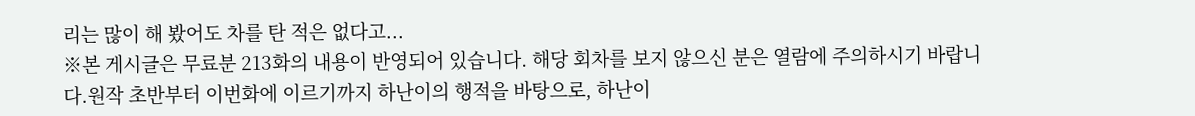리는 많이 해 봤어도 차를 탄 적은 없다고...
※본 게시글은 무료분 213화의 내용이 반영되어 있습니다. 해당 회차를 보지 않으신 분은 열람에 주의하시기 바랍니다.원작 초반부터 이번화에 이르기까지 하난이의 행적을 바탕으로, 하난이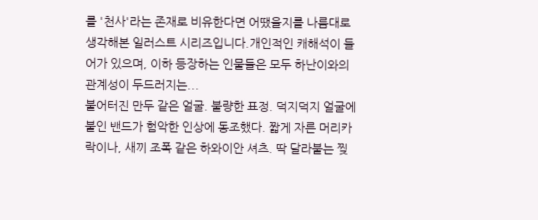를 '천사'라는 존재로 비유한다면 어땠을지를 나름대로 생각해본 일러스트 시리즈입니다.개인적인 캐해석이 들어가 있으며, 이하 등장하는 인물들은 모두 하난이와의 관계성이 두드러지는...
불어터진 만두 같은 얼굴. 불량한 표정. 덕지덕지 얼굴에 붙인 밴드가 험악한 인상에 동조했다. 짧게 자른 머리카락이나, 새끼 조폭 같은 하와이안 셔츠. 딱 달라붙는 찢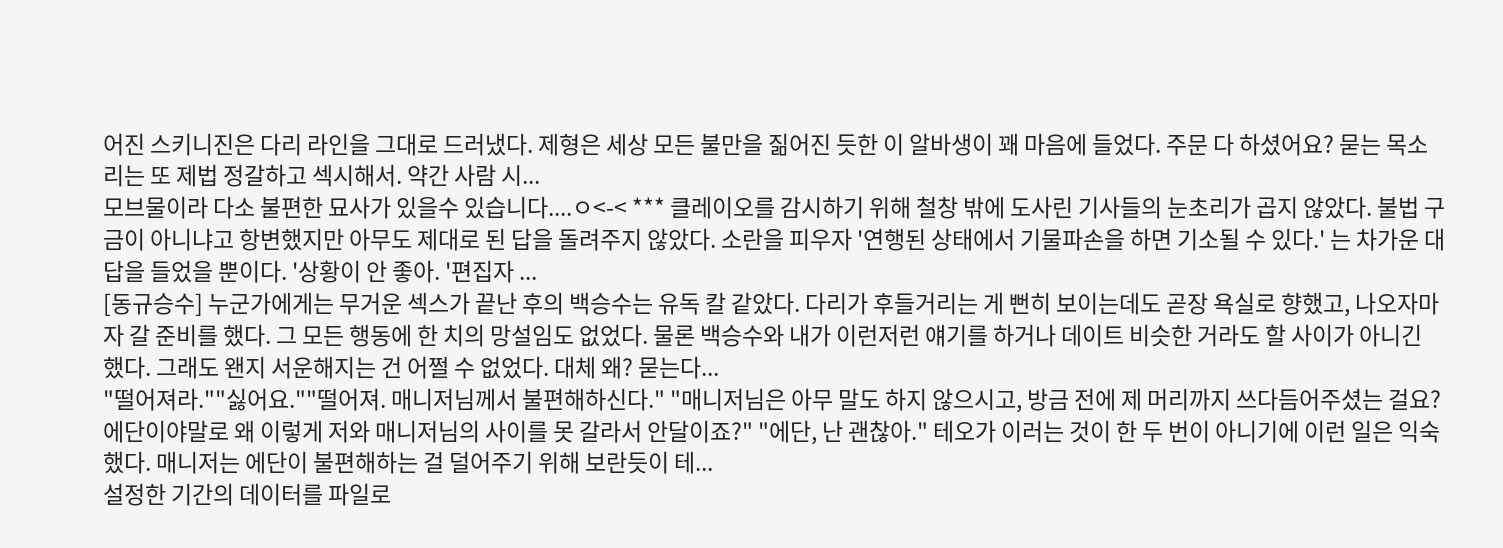어진 스키니진은 다리 라인을 그대로 드러냈다. 제형은 세상 모든 불만을 짊어진 듯한 이 알바생이 꽤 마음에 들었다. 주문 다 하셨어요? 묻는 목소리는 또 제법 정갈하고 섹시해서. 약간 사람 시...
모브물이라 다소 불편한 묘사가 있을수 있습니다....ㅇ<-< *** 클레이오를 감시하기 위해 철창 밖에 도사린 기사들의 눈초리가 곱지 않았다. 불법 구금이 아니냐고 항변했지만 아무도 제대로 된 답을 돌려주지 않았다. 소란을 피우자 '연행된 상태에서 기물파손을 하면 기소될 수 있다.' 는 차가운 대답을 들었을 뿐이다. '상황이 안 좋아. '편집자 ...
[동규승수] 누군가에게는 무거운 섹스가 끝난 후의 백승수는 유독 칼 같았다. 다리가 후들거리는 게 뻔히 보이는데도 곧장 욕실로 향했고, 나오자마자 갈 준비를 했다. 그 모든 행동에 한 치의 망설임도 없었다. 물론 백승수와 내가 이런저런 얘기를 하거나 데이트 비슷한 거라도 할 사이가 아니긴 했다. 그래도 왠지 서운해지는 건 어쩔 수 없었다. 대체 왜? 묻는다...
"떨어져라.""싫어요.""떨어져. 매니저님께서 불편해하신다." "매니저님은 아무 말도 하지 않으시고, 방금 전에 제 머리까지 쓰다듬어주셨는 걸요? 에단이야말로 왜 이렇게 저와 매니저님의 사이를 못 갈라서 안달이죠?" "에단, 난 괜찮아." 테오가 이러는 것이 한 두 번이 아니기에 이런 일은 익숙했다. 매니저는 에단이 불편해하는 걸 덜어주기 위해 보란듯이 테...
설정한 기간의 데이터를 파일로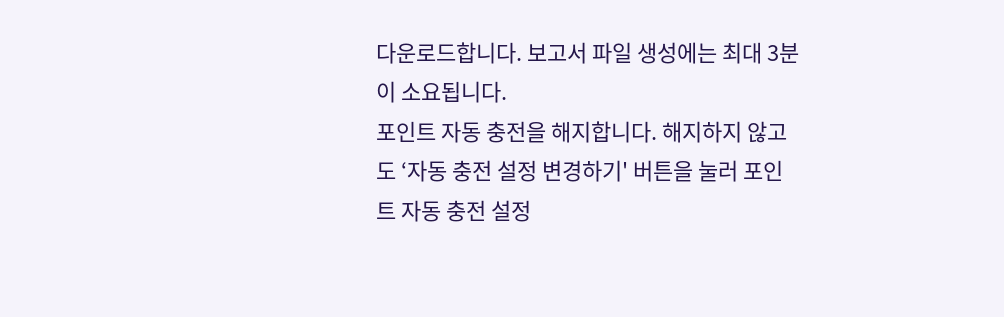다운로드합니다. 보고서 파일 생성에는 최대 3분이 소요됩니다.
포인트 자동 충전을 해지합니다. 해지하지 않고도 ‘자동 충전 설정 변경하기' 버튼을 눌러 포인트 자동 충전 설정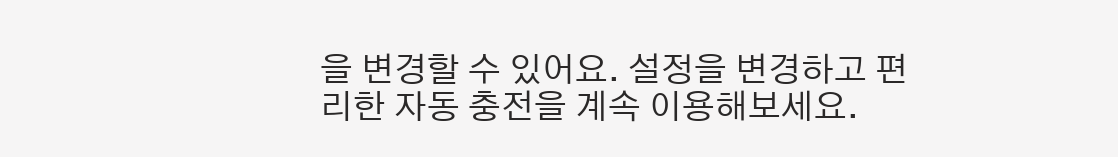을 변경할 수 있어요. 설정을 변경하고 편리한 자동 충전을 계속 이용해보세요.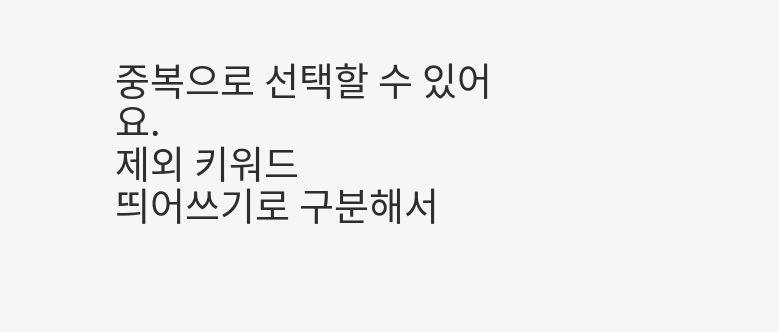중복으로 선택할 수 있어요.
제외 키워드
띄어쓰기로 구분해서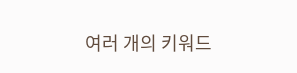여러 개의 키워드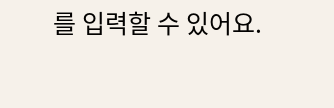를 입력할 수 있어요.